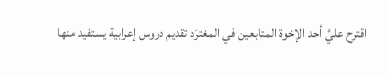اقترح عليَّ أحد الإخوة المتابعين في المغترَد تقديم دروس إعرابية يستفيد منها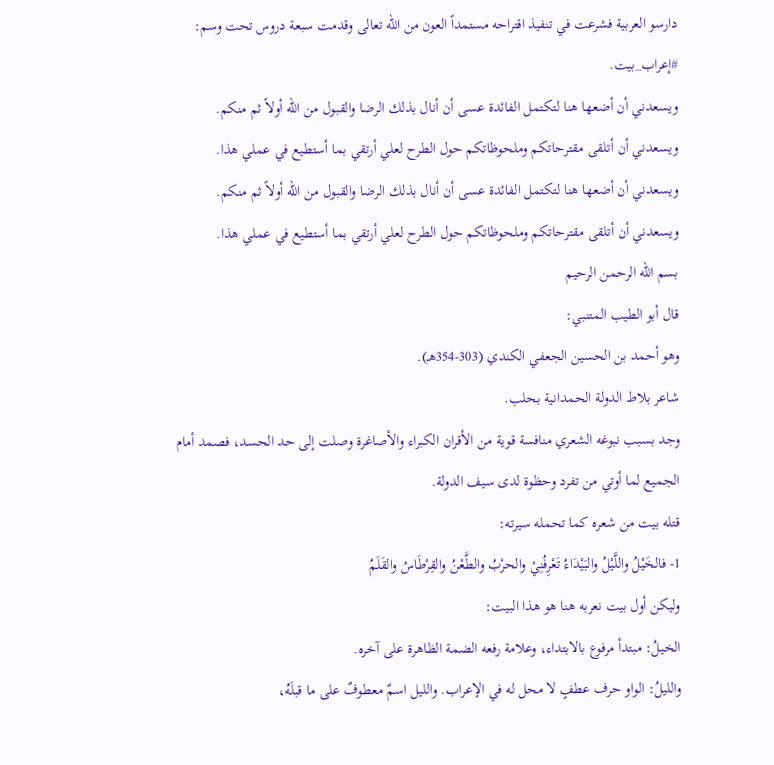دارسو العربية فشرعت في تنفيذ اقتراحه مستمداً العون من الله تعالى وقدمت سبعة دروس تحت وسم: #إعراب_بيت.
ويسعدني أن أضعها هنا لتكتمل الفائدة عسى أن أنال بذلك الرضا والقبول من الله أولاً ثم منكم.
ويسعدني أن أتلقى مقترحاتكم وملحوظاتكم حول الطرح لعلي أرتقي بما أستطيع في عملي هذا.
ويسعدني أن أضعها هنا لتكتمل الفائدة عسى أن أنال بذلك الرضا والقبول من الله أولاً ثم منكم.
ويسعدني أن أتلقى مقترحاتكم وملحوظاتكم حول الطرح لعلي أرتقي بما أستطيع في عملي هذا.
بسم الله الرحمن الرحيم
قال أبو الطيب المتنبي:
وهو أحمد بن الحسين الجعفي الكندي (303-354هـ).
شاعر بلاط الدولة الحمدانية بحلب.
وجد بسبب نبوغه الشعري منافسة قوية من الأقران الكبراء والأصاغرة وصلت إلى حد الحسد، فصمد أمام الجميع لما أوتي من تفرد وحظوة لدى سيف الدولة.
قتله بيت من شعره كما تحمله سيرته:
1- فالخَيْلُ واللَّيْلُ والبَيْدَاءُ تَعْرِفُنِيْ والحرْبُ والطَّعْنُ والقِرْطَاسُ والقَلَمُ
وليكن أول بيت نعربه هنا هو هذا البيت:
الخيلُ: مبتدأ مرفوع بالابتداء، وعلامة رفعه الضمة الظاهرة على آخره.
والليلُ: الواو حرف عطفٍ لا محل له في الإعراب. والليل اسمٌ معطوفٌ على ما قبلَهُ،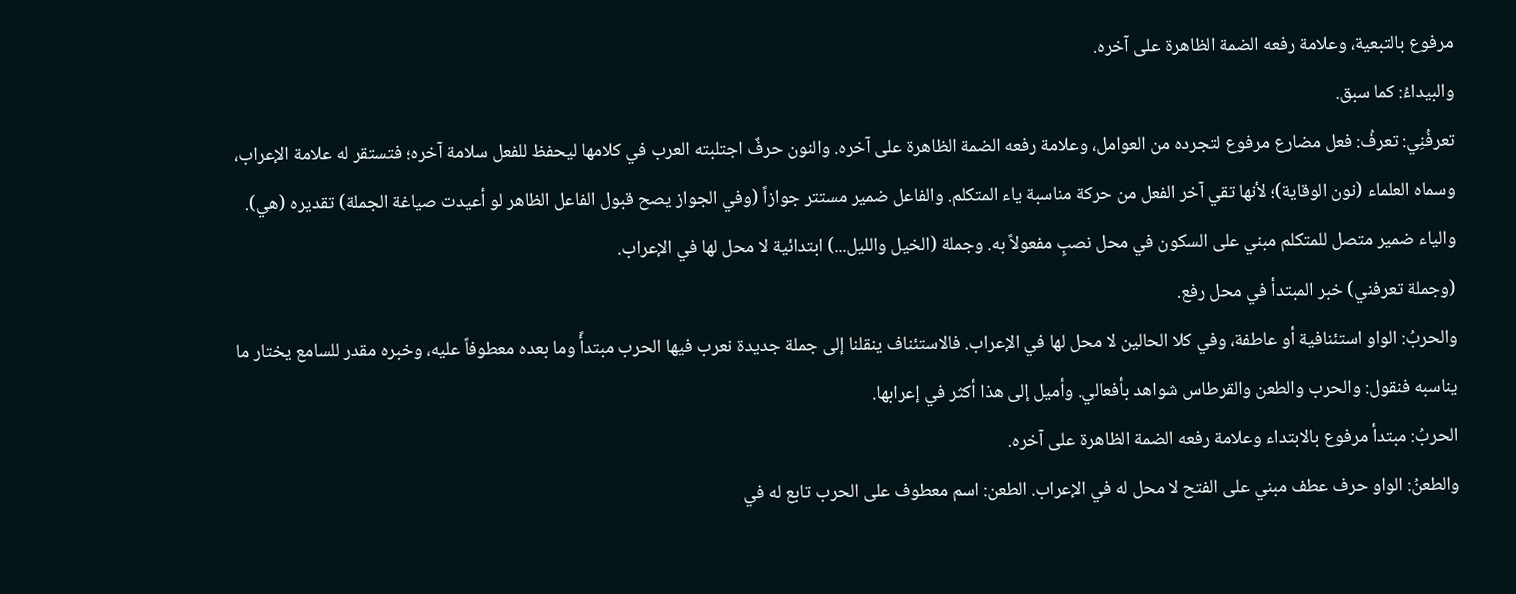مرفوع بالتبعية، وعلامة رفعه الضمة الظاهرة على آخره.
والبيداءُ: كما سبق.
تعرفُنِي: تعرفُ: فعل مضارع مرفوع لتجرده من العوامل، وعلامة رفعه الضمة الظاهرة على آخره. والنون حرفٌ اجتلبته العرب في كلامها ليحفظ للفعل سلامة آخره؛ فتستقر له علامة الإعراب، وسماه العلماء (نون الوقاية)؛ لأنها تقي آخر الفعل من حركة مناسبة ياء المتكلم. والفاعل ضمير مستتر جوازاً (وفي الجواز يصح قبول الفاعل الظاهر لو أعيدت صياغة الجملة) تقديره (هي). والياء ضمير متصل للمتكلم مبني على السكون في محل نصبٍ مفعولاً به. وجملة (الخيل والليل...) ابتدائية لا محل لها في الإعراب.
(وجملة تعرفني) خبر المبتدأ في محل رفع.
والحربُ: الواو استئنافية أو عاطفة، وفي كلا الحالين لا محل لها في الإعراب. فالاستئناف ينقلنا إلى جملة جديدة نعرب فيها الحرب مبتدأً وما بعده معطوفاً عليه، وخبره مقدر للسامع يختار ما يناسبه فنقول: والحرب والطعن والقرطاس شواهد بأفعالي. وأميل إلى هذا أكثر في إعرابها.
الحربُ: مبتدأ مرفوع بالابتداء وعلامة رفعه الضمة الظاهرة على آخره.
والطعنُ: الواو حرف عطف مبني على الفتح لا محل له في الإعراب. الطعن: اسم معطوف على الحرب تابع له في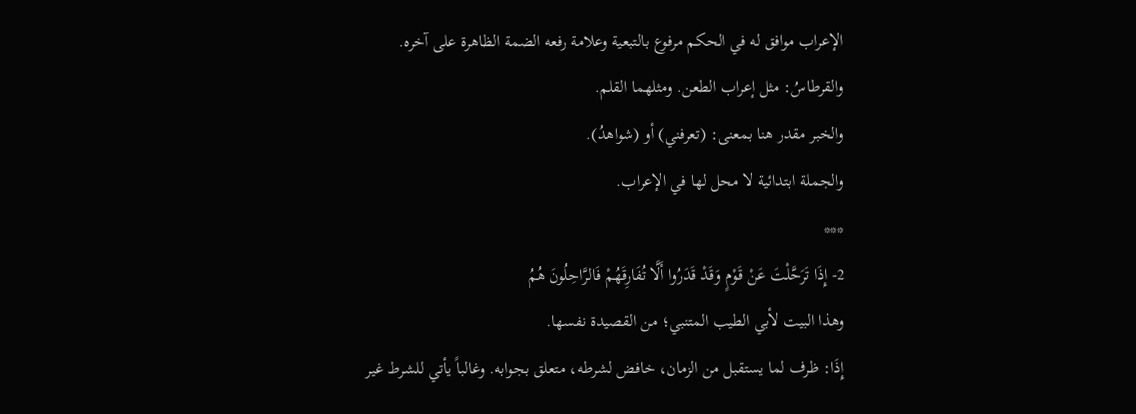الإعراب موافق له في الحكم مرفوع بالتبعية وعلامة رفعه الضمة الظاهرة على آخره.
والقرطاسُ: مثل إعراب الطعن. ومثلهما القلم.
والخبر مقدر هنا بمعنى: (تعرفني) أو (شواهدُ).
والجملة ابتدائية لا محل لها في الإعراب.
***
2- إِذَا تَرَحَّلْتَ عَنْ قَوْمٍ وَقَدْ قَدَرُوا أَلَّا تُفَارِقَهُمْ فَالرَّاحِلُونَ هُمُ
وهذا البيت لأبي الطيب المتنبي؛ من القصيدة نفسها.
إِذَا: ظرف لما يستقبل من الزمان، خافض لشرطه، متعلق بجوابه. وغالباً يأتي للشرط غير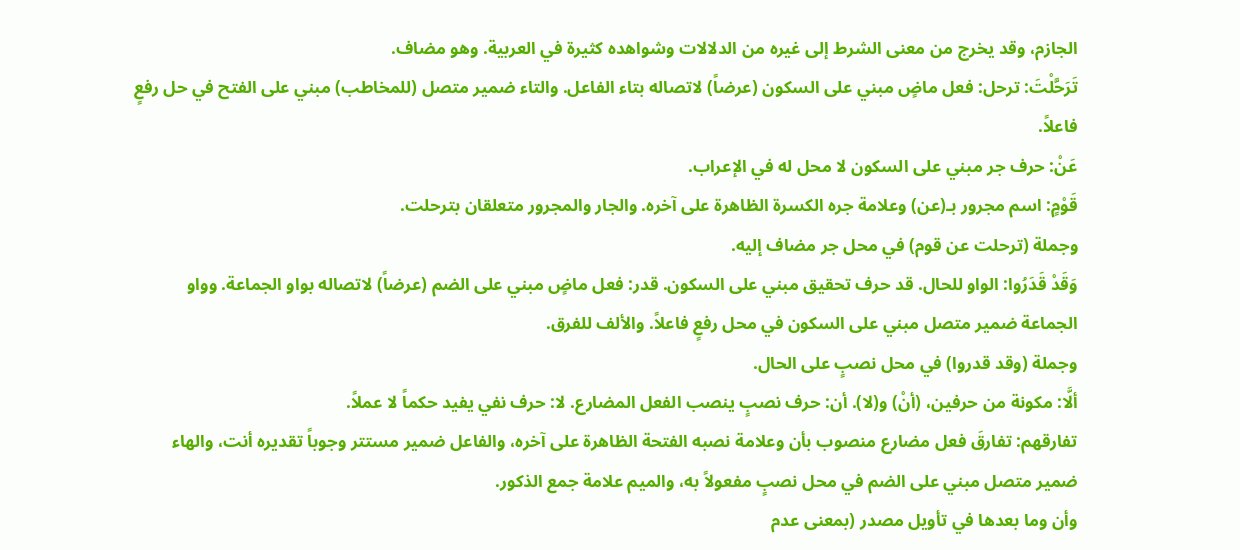الجازم، وقد يخرج من معنى الشرط إلى غيره من الدلالات وشواهده كثيرة في العربية. وهو مضاف.
تَرَحَّلْتَ: ترحل: فعل ماضٍ مبني على السكون (عرضاً) لاتصاله بتاء الفاعل. والتاء ضمير متصل (للمخاطب) مبني على الفتح في حل رفعٍ فاعلاً.
عَنْ: حرف جر مبني على السكون لا محل له في الإعراب.
قَوْمٍ: اسم مجرور بـ(عن) وعلامة جره الكسرة الظاهرة على آخره. والجار والمجرور متعلقان بترحلت.
وجملة (ترحلت عن قوم) في محل جر مضاف إليه.
وَقَدْ قَدَرُوا: الواو للحال. قد حرف تحقيق مبني على السكون. قدر: فعل ماضٍ مبني على الضم (عرضاً) لاتصاله بواو الجماعة. وواو الجماعة ضمير متصل مبني على السكون في محل رفعٍ فاعلاً. والألف للفرق.
وجملة (وقد قدروا) في محل نصبٍ على الحال.
ألَّا: مكونة من حرفين، (أنْ) و(لا). أن: حرف نصبٍ ينصب الفعل المضارع. لا: حرف نفي يفيد حكماً لا عملاً.
تفارقهم: تفارقَ فعل مضارع منصوب بأن وعلامة نصبه الفتحة الظاهرة على آخره، والفاعل ضمير مستتر وجوباً تقديره أنت، والهاء ضمير متصل مبني على الضم في محل نصبٍ مفعولاً به، والميم علامة جمع الذكور.
وأن وما بعدها في تأويل مصدر (بمعنى عدم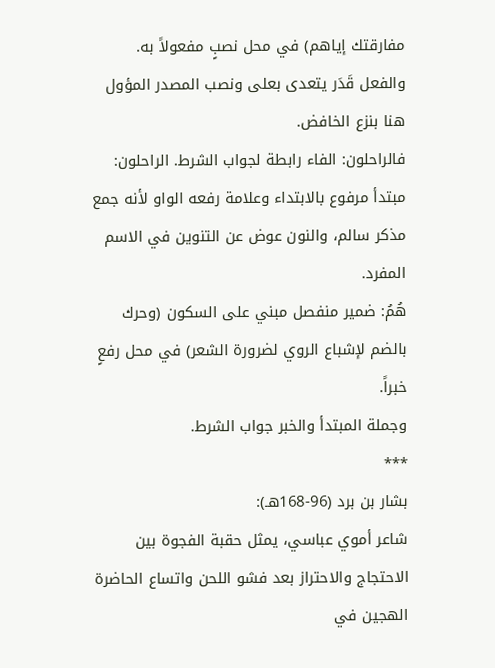مفارقتك إياهم) في محل نصبٍ مفعولاً به. والفعل قَدَر يتعدى بعلى ونصب المصدر المؤول هنا بنزع الخافض.
فالراحلون: الفاء رابطة لجواب الشرط. الراحلون: مبتدأ مرفوع بالابتداء وعلامة رفعه الواو لأنه جمع مذكر سالم، والنون عوض عن التنوين في الاسم المفرد.
هُمُ: ضمير منفصل مبني على السكون (وحرك بالضم لإشباع الروي لضرورة الشعر) في محل رفعٍ خبراً.
وجملة المبتدأ والخبر جواب الشرط.
***
بشار بن برد (96-168هـ):
شاعر أموي عباسي، يمثل حقبة الفجوة بين الاحتجاج والاحتراز بعد فشو اللحن واتساع الحاضرة الهجين في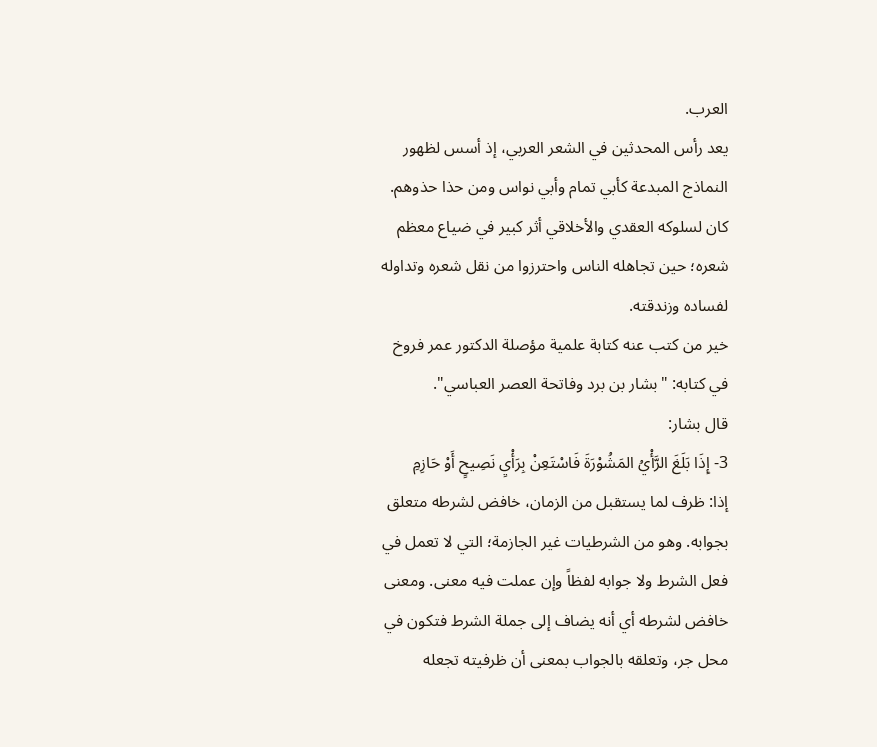العرب.
يعد رأس المحدثين في الشعر العربي، إذ أسس لظهور النماذج المبدعة كأبي تمام وأبي نواس ومن حذا حذوهم.
كان لسلوكه العقدي والأخلاقي أثر كبير في ضياع معظم شعره؛ حين تجاهله الناس واحترزوا من نقل شعره وتداوله لفساده وزندقته.
خير من كتب عنه كتابة علمية مؤصلة الدكتور عمر فروخ في كتابه: "بشار بن برد وفاتحة العصر العباسي".
قال بشار:
3- إِذَا بَلَغَ الرَّأْيُ المَشُوْرَةَ فَاسْتَعِنْ بِرَأْيِ نَصِيحٍ أَوْ حَازِمِ
إذا: ظرف لما يستقبل من الزمان، خافض لشرطه متعلق بجوابه. وهو من الشرطيات غير الجازمة؛ التي لا تعمل في فعل الشرط ولا جوابه لفظاً وإن عملت فيه معنى. ومعنى خافض لشرطه أي أنه يضاف إلى جملة الشرط فتكون في محل جر، وتعلقه بالجواب بمعنى أن ظرفيته تجعله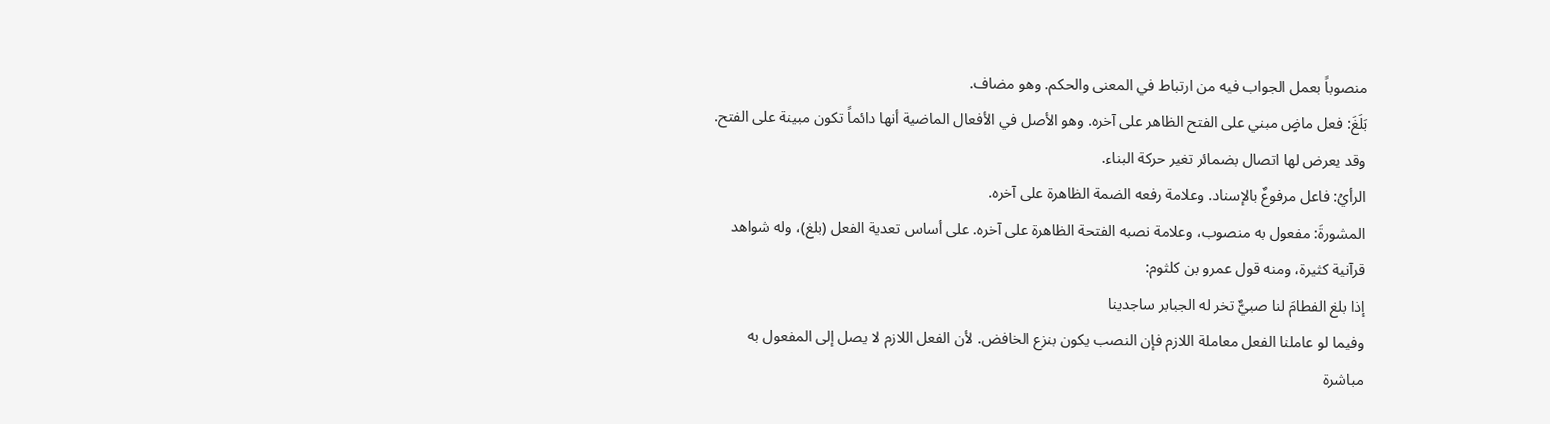منصوباً بعمل الجواب فيه من ارتباط في المعنى والحكم. وهو مضاف.
بَلَغَ: فعل ماضٍ مبني على الفتح الظاهر على آخره. وهو الأصل في الأفعال الماضية أنها دائماً تكون مبينة على الفتح. وقد يعرض لها اتصال بضمائر تغير حركة البناء.
الرأيُ: فاعل مرفوعٌ بالإسناد. وعلامة رفعه الضمة الظاهرة على آخره.
المشورةَ: مفعول به منصوب، وعلامة نصبه الفتحة الظاهرة على آخره. على أساس تعدية الفعل (بلغ)، وله شواهد قرآنية كثيرة، ومنه قول عمرو بن كلثوم:
إذا بلغ الفطامَ لنا صبيٌّ تخر له الجبابر ساجدينا
وفيما لو عاملنا الفعل معاملة اللازم فإن النصب يكون بنزع الخافض. لأن الفعل اللازم لا يصل إلى المفعول به مباشرة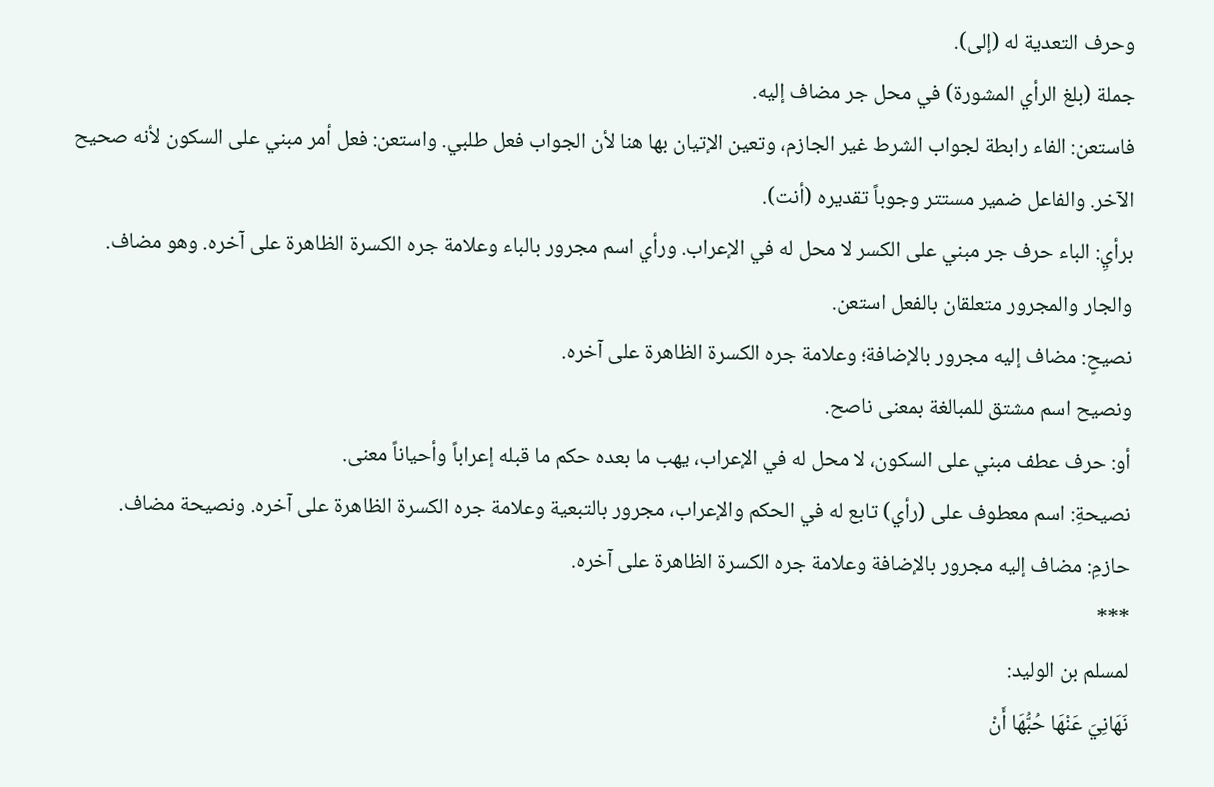وحرف التعدية له (إلى).
جملة (بلغ الرأي المشورة) في محل جر مضاف إليه.
فاستعن: الفاء رابطة لجواب الشرط غير الجازم، وتعين الإتيان بها هنا لأن الجواب فعل طلبي. واستعن: فعل أمر مبني على السكون لأنه صحيح الآخر. والفاعل ضمير مستتر وجوباً تقديره (أنت).
برأيِ: الباء حرف جر مبني على الكسر لا محل له في الإعراب. ورأي اسم مجرور بالباء وعلامة جره الكسرة الظاهرة على آخره. وهو مضاف. والجار والمجرور متعلقان بالفعل استعن.
نصيحٍ: مضاف إليه مجرور بالإضافة؛ وعلامة جره الكسرة الظاهرة على آخره.
ونصيح اسم مشتق للمبالغة بمعنى ناصح.
أو: حرف عطف مبني على السكون، لا محل له في الإعراب، يهب ما بعده حكم ما قبله إعراباً وأحياناً معنى.
نصيحةِ: اسم معطوف على (رأي) تابع له في الحكم والإعراب، مجرور بالتبعية وعلامة جره الكسرة الظاهرة على آخره. ونصيحة مضاف.
حازمِ: مضاف إليه مجرور بالإضافة وعلامة جره الكسرة الظاهرة على آخره.
***
لمسلم بن الوليد:
نَهَانِيَ عَنْهَا حُبُّهَا أَنْ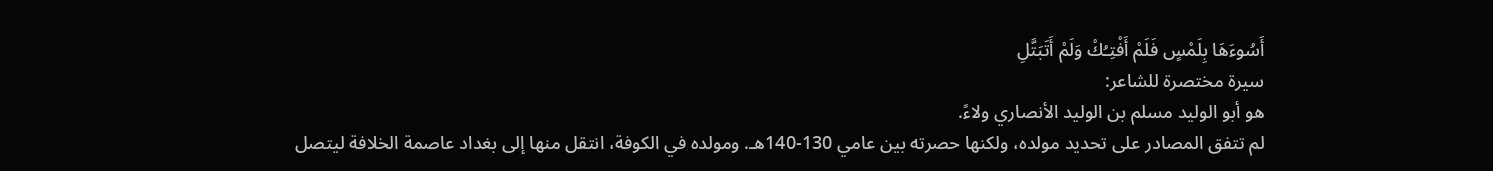أَسُوءَهَا بِلَمْسٍ فَلَمْ أَفْتِـُكْ وَلَمْ أَتَبَتَّلِ
سيرة مختصرة للشاعر:
هو أبو الوليد مسلم بن الوليد الأنصاري ولاءً.
لم تتفق المصادر على تحديد مولده، ولكنها حصرته بين عامي 130-140هـ. ومولده في الكوفة، انتقل منها إلى بغداد عاصمة الخلافة ليتصل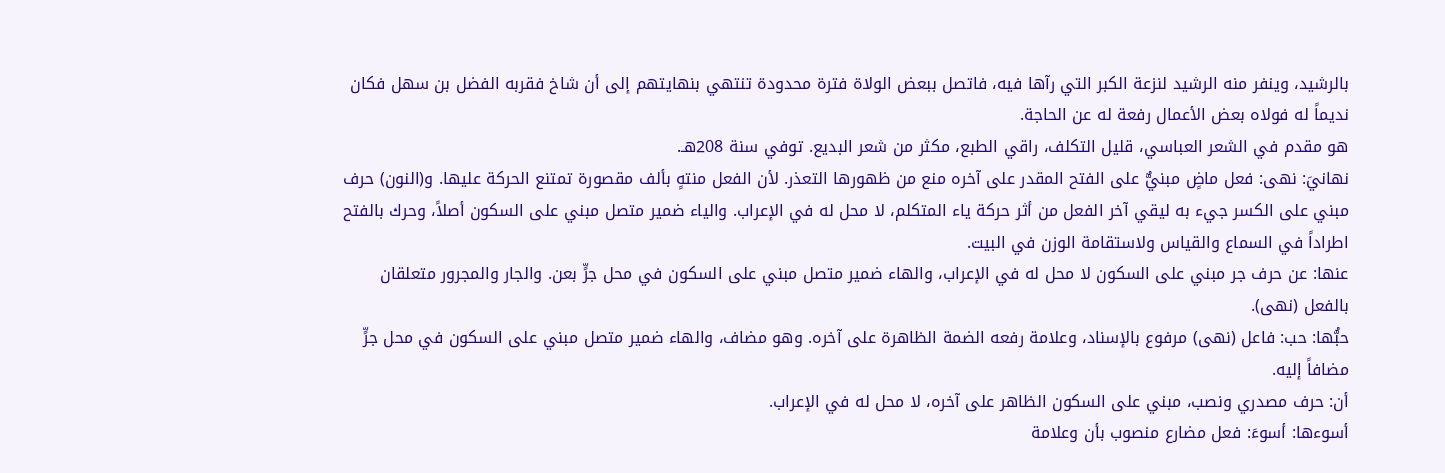بالرشيد، وينفر منه الرشيد لنزعة الكبر التي رآها فيه، فاتصل ببعض الولاة فترة محدودة تنتهي بنهايتهم إلى أن شاخ فقربه الفضل بن سهل فكان نديماً له فولاه بعض الأعمال رفعة له عن الحاجة.
هو مقدم في الشعر العباسي، قليل التكلف، راقي الطبع، مكثر من شعر البديع. توفي سنة 208هـ.
نهانيَ: نهى: فعل ماضٍ مبنيٌّ على الفتح المقدر على آخره منع من ظهورها التعذر. لأن الفعل منتهٍ بألف مقصورة تمتنع الحركة عليها. و(النون) حرف مبني على الكسر جيء به ليقي آخر الفعل من أثر حركة ياء المتكلم، لا محل له في الإعراب. والياء ضمير متصل مبني على السكون أصلاً، وحرك بالفتح اطراداً في السماع والقياس ولاستقامة الوزن في البيت.
عنها: عن حرف جر مبني على السكون لا محل له في الإعراب، والهاء ضمير متصل مبني على السكون في محل جرٍّ بعن. والجار والمجرور متعلقان بالفعل (نهى).
حبُّها: حب: فاعل (نهى) مرفوع بالإسناد، وعلامة رفعه الضمة الظاهرة على آخره. وهو مضاف، والهاء ضمير متصل مبني على السكون في محل جرٍّ مضافاً إليه.
أن: حرف مصدري ونصب، مبني على السكون الظاهر على آخره، لا محل له في الإعراب.
أسوءها: أسوءَ: فعل مضارع منصوب بأن وعلامة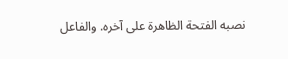نصبه الفتحة الظاهرة على آخره. والفاعل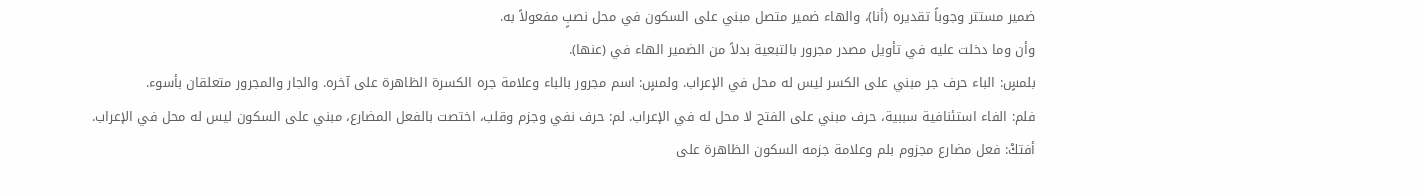ضمير مستتر وجوباً تقديره (أنا)، والهاء ضمير متصل مبني على السكون في محل نصبٍ مفعولاً به.
وأن وما دخلت عليه في تأويل مصدر مجرور بالتبعية بدلاً من الضمير الهاء في (عنها).
بلمسٍ: الباء حرف جر مبني على الكسر ليس له محل في الإعراب. ولمسٍ: اسم مجرور بالباء وعلامة جره الكسرة الظاهرة على آخره. والجار والمجرور متعلقان بأسوء.
فلم: الفاء استئنافية سببية، حرف مبني على الفتح لا محل له في الإعراب. لم: حرف نفي وجزم وقلب، اختصت بالفعل المضارع، مبني على السكون ليس له محل في الإعراب.
أفتكْ: فعل مضارع مجزوم بلم وعلامة جزمه السكون الظاهرة على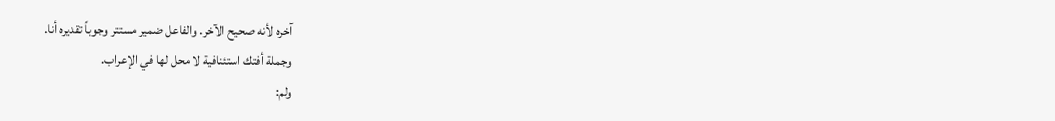آخره لأنه صحيح الآخر. والفاعل ضمير مستتر وجوباً تقديره أنا.
وجملة أفتك استئنافية لا محل لها في الإعراب.
ولم: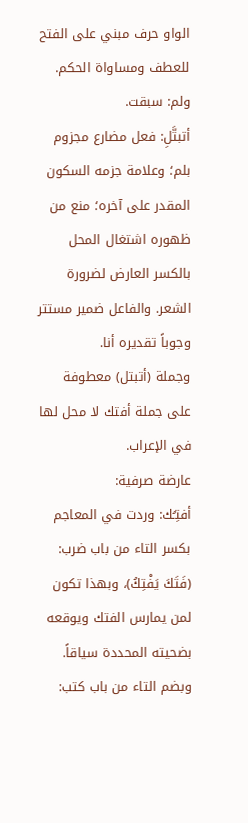الواو حرف مبني على الفتح للعطف ومساواة الحكم. ولم: سبقت.
أتبتَّلِ: فعل مضارع مجزوم بلم؛ وعلامة جزمه السكون المقدر على آخره؛ منع من ظهوره اشتغال المحل بالكسر العارض لضرورة الشعر. والفاعل ضمير مستتر وجوباً تقديره أنا.
وجملة (أتبتل) معطوفة على جملة أفتك لا محل لها في الإعراب.
عارضة صرفية:
أفتِـُك: وردت في المعاجم بكسر التاء من باب ضرب: (فَتَكَ يَفْتِكُ)، وبهذا تكون لمن يمارس الفتك ويوقعه بضحيته المحددة سياقاً. وبضم التاء من باب كتب: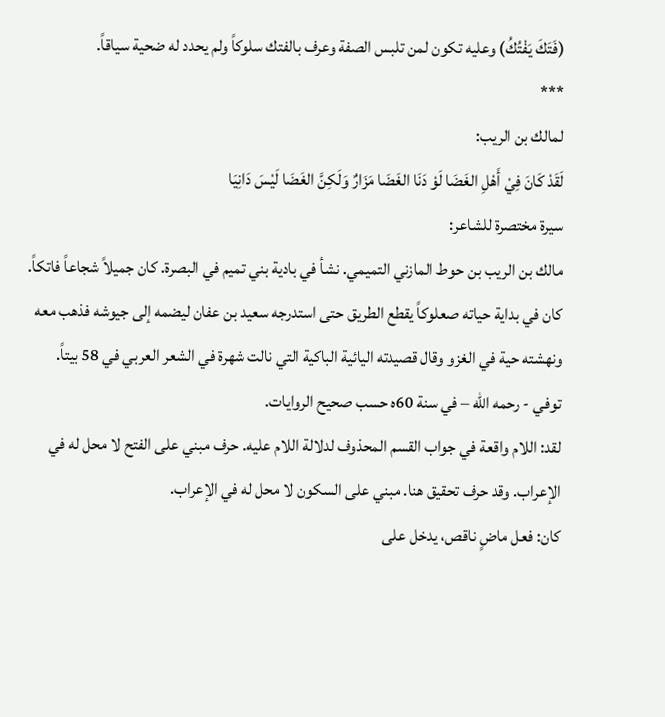(فَتَكَ يَفْتُكُ) وعليه تكون لمن تلبس الصفة وعرف بالفتك سلوكاً ولم يحدد له ضحية سياقاً.
***
لمالك بن الريب:
لَقَدْ كَانَ فِيْ أَهْلِ الغَضَا لَوْ دَنَا الغَضَا مَزَارٌ وَلَكِنَّ الغَضَا لَيْسَ دَانِيَا
سيرة مختصرة للشاعر:
مالك بن الريب بن حوط المازني التميمي. نشأ في بادية بني تميم في البصرة. كان جميلاً شجاعاً فاتكاً.
كان في بداية حياته صعلوكاً يقطع الطريق حتى استدرجه سعيد بن عفان ليضمه إلى جيوشه فذهب معه ونهشته حية في الغزو وقال قصيدته اليائية الباكية التي نالت شهرة في الشعر العربي في 58 بيتاً.
توفي - رحمه الله – في سنة 60ه حسب صحيح الروايات.
لقد: اللام واقعة في جواب القسم المحذوف لدلالة اللام عليه. حرف مبني على الفتح لا محل له في الإعراب. وقد حرف تحقيق هنا. مبني على السكون لا محل له في الإعراب.
كان: فعل ماضٍ ناقص، يدخل على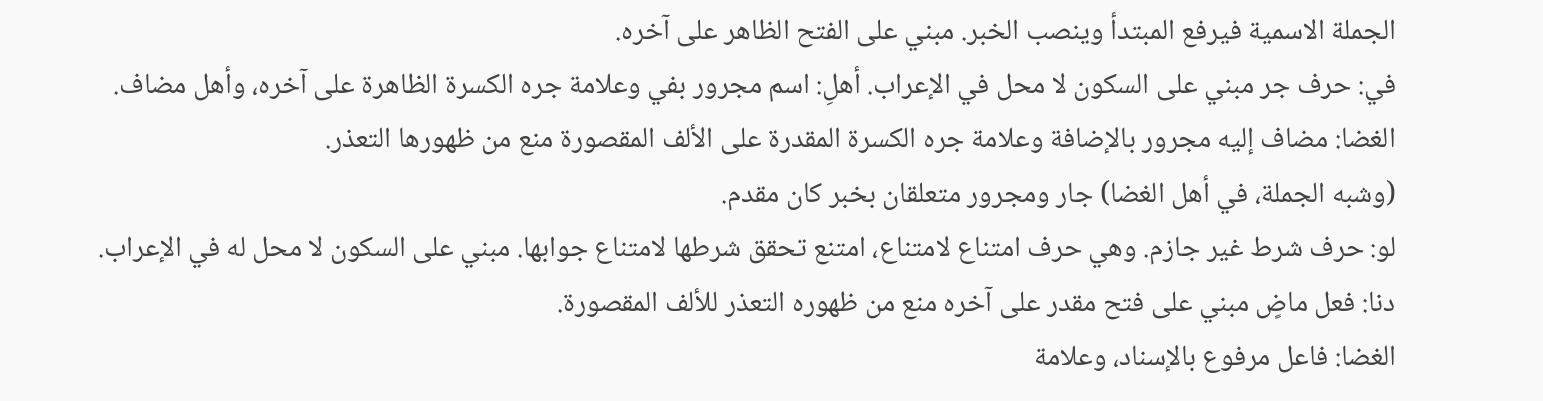الجملة الاسمية فيرفع المبتدأ وينصب الخبر. مبني على الفتح الظاهر على آخره.
في: حرف جر مبني على السكون لا محل في الإعراب. أهلِ: اسم مجرور بفي وعلامة جره الكسرة الظاهرة على آخره، وأهل مضاف.
الغضا: مضاف إليه مجرور بالإضافة وعلامة جره الكسرة المقدرة على الألف المقصورة منع من ظهورها التعذر.
(وشبه الجملة، في أهل الغضا) جار ومجرور متعلقان بخبر كان مقدم.
لو: حرف شرط غير جازم. وهي حرف امتناع لامتناع، امتنع تحقق شرطها لامتناع جوابها. مبني على السكون لا محل له في الإعراب.
دنا: فعل ماضٍ مبني على فتح مقدر على آخره منع من ظهوره التعذر للألف المقصورة.
الغضا: فاعل مرفوع بالإسناد، وعلامة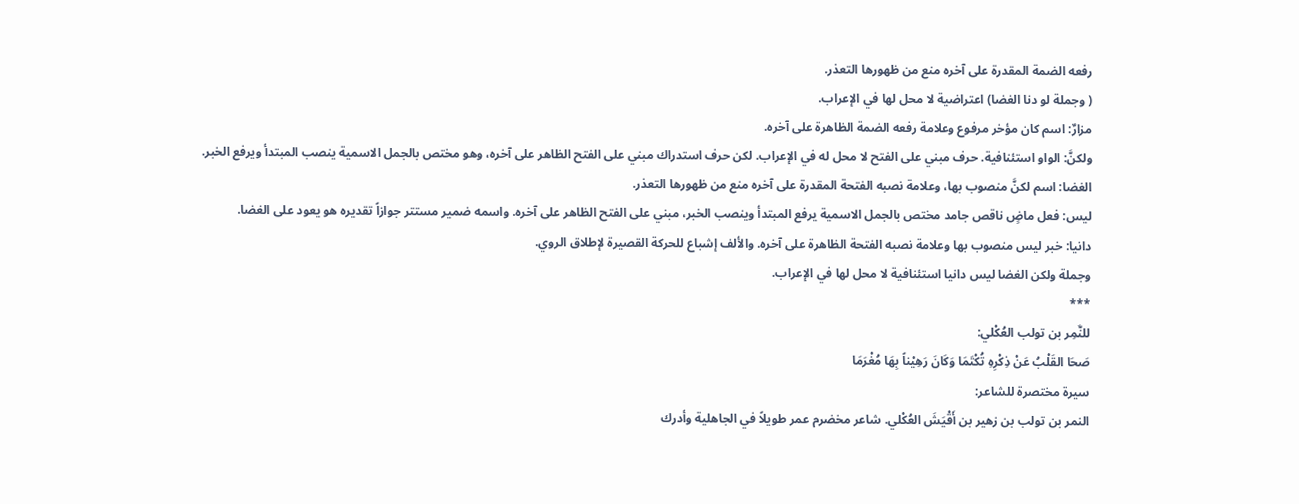رفعه الضمة المقدرة على آخره منع من ظهورها التعذر.
( وجملة لو دنا الغضا) اعتراضية لا محل لها في الإعراب.
مزارٌ: اسم كان مؤخر مرفوع وعلامة رفعه الضمة الظاهرة على آخره.
ولكنَّ: الواو استئنافية. حرف مبني على الفتح لا محل له في الإعراب. لكن حرف استدراك مبني على الفتح الظاهر على آخره، وهو مختص بالجمل الاسمية ينصب المبتدأ ويرفع الخبر.
الغضا: اسم لكنَّ منصوب بها، وعلامة نصبه الفتحة المقدرة على آخره منع من ظهورها التعذر.
ليس: فعل ماضٍ ناقص جامد مختص بالجمل الاسمية يرفع المبتدأ وينصب الخبر، مبني على الفتح الظاهر على آخره. واسمه ضمير مستتر جوازاً تقديره هو يعود على الغضا.
دانيا: خبر ليس منصوب بها وعلامة نصبه الفتحة الظاهرة على آخره. والألف إشباع للحركة القصيرة لإطلاق الروي.
وجملة ولكن الغضا ليس دانيا استئنافية لا محل لها في الإعراب.
***
للنَّمِر بن تولب العُكْلي:
صَحَا القَلْبُ عَنْ ذِكْرِهِ تُكْتَمَا وَكَانَ رَهِيْناً بِهَا مُغْرَمَا
سيرة مختصرة للشاعر:
النمر بن تولب بن زهير بن أَقْيَشَ العُكْلي. شاعر مخضرم عمر طويلاً في الجاهلية وأدرك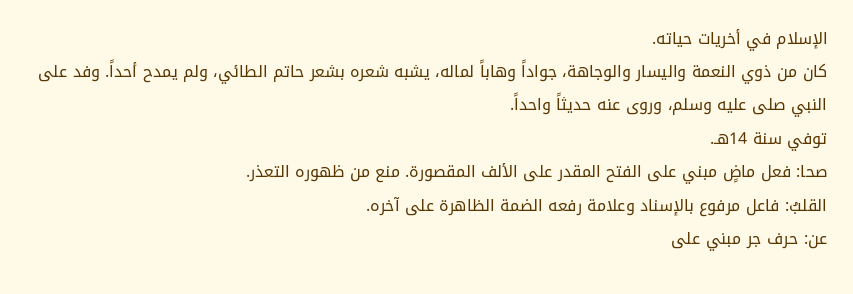الإسلام في أخريات حياته.
كان من ذوي النعمة واليسار والوجاهة، جواداً وهاباً لماله، يشبه شعره بشعر حاتم الطائي، ولم يمدح أحداً. وفد على النبي صلى عليه وسلم، وروى عنه حديثاً واحداً.
توفي سنة 14هـ.
صحا: فعل ماضٍ مبني على الفتح المقدر على الألف المقصورة. منع من ظهوره التعذر.
القلبُ: فاعل مرفوع بالإسناد وعلامة رفعه الضمة الظاهرة على آخره.
عن: حرف جر مبني على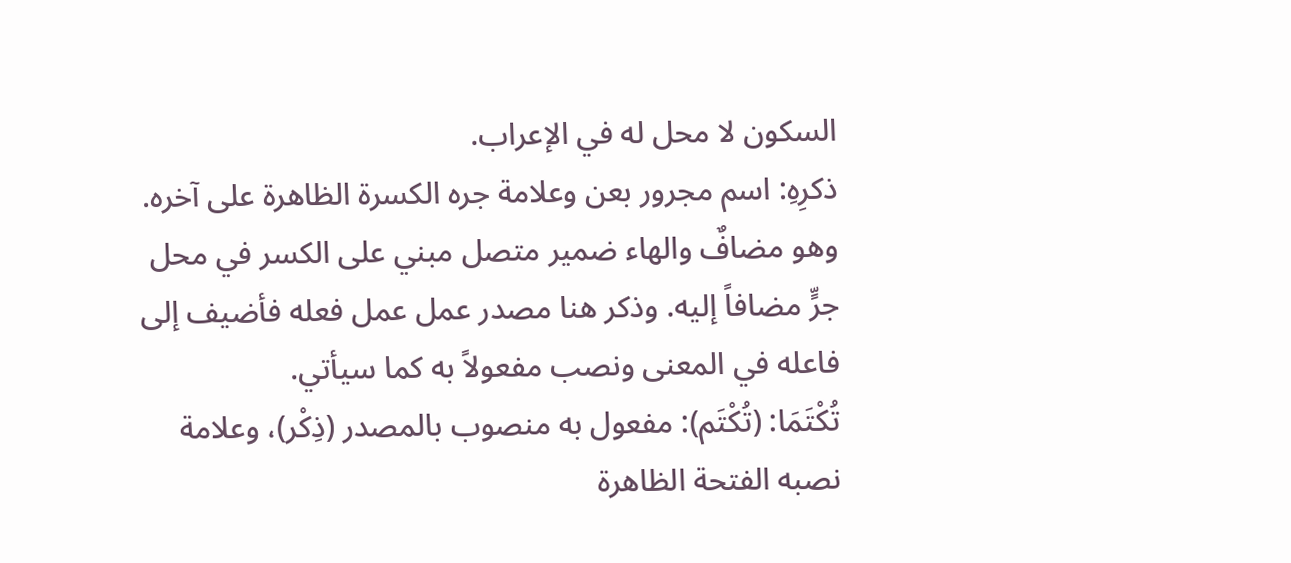السكون لا محل له في الإعراب.
ذكرِهِ: اسم مجرور بعن وعلامة جره الكسرة الظاهرة على آخره. وهو مضافٌ والهاء ضمير متصل مبني على الكسر في محل جرٍّ مضافاً إليه. وذكر هنا مصدر عمل عمل فعله فأضيف إلى فاعله في المعنى ونصب مفعولاً به كما سيأتي.
تُكْتَمَا: (تُكْتَم): مفعول به منصوب بالمصدر (ذِكْر)، وعلامة نصبه الفتحة الظاهرة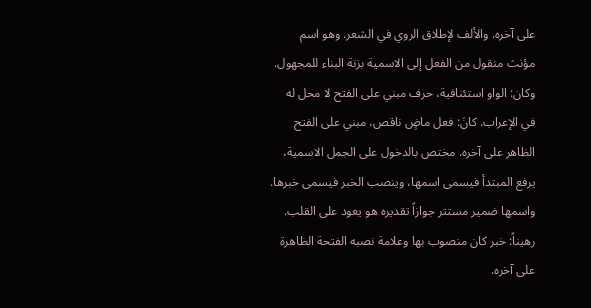على آخره. والألف لإطلاق الروي في الشعر. وهو اسم مؤنث منقول من الفعل إلى الاسمية بزنة البناء للمجهول.
وكان: الواو استئنافية، حرف مبني على الفتح لا محل له في الإعراب. كانَ: فعل ماضٍ ناقص، مبني على الفتح الظاهر على آخره. مختص بالدخول على الجمل الاسمية، يرفع المبتدأ فيسمى اسمها، وينصب الخبر فيسمى خبرها. واسمها ضمير مستتر جوازاً تقديره هو يعود على القلب.
رهيناً: خبر كان منصوب بها وعلامة نصبه الفتحة الظاهرة على آخره.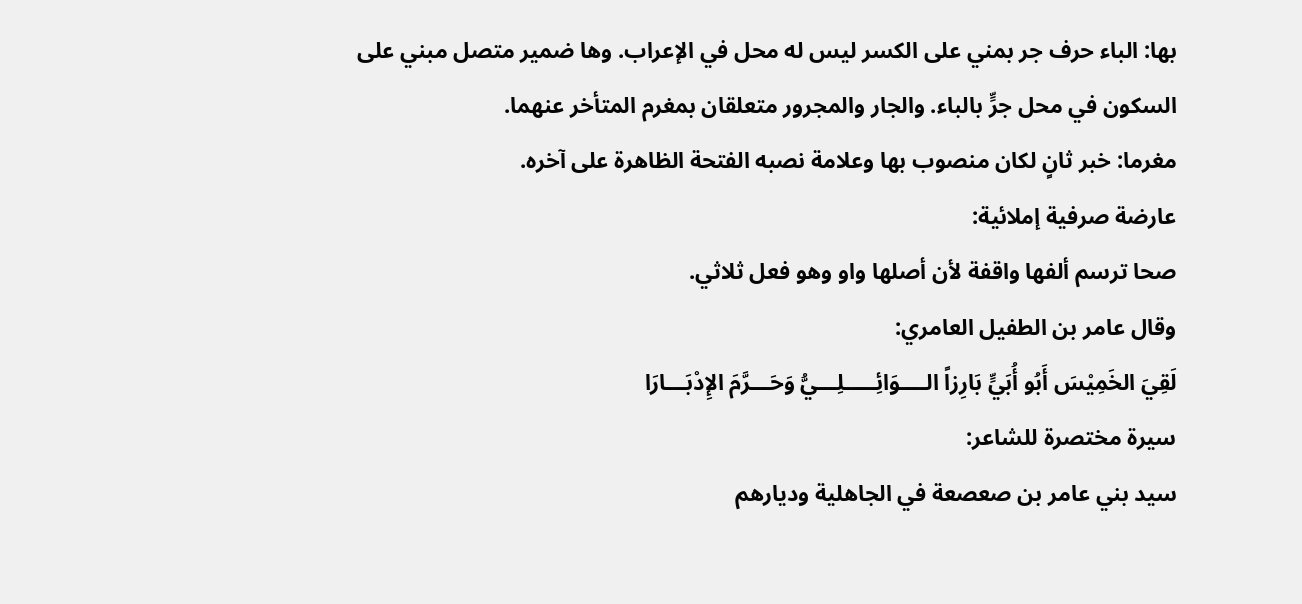بها: الباء حرف جر بمني على الكسر ليس له محل في الإعراب. وها ضمير متصل مبني على السكون في محل جرٍّ بالباء. والجار والمجرور متعلقان بمغرم المتأخر عنهما.
مغرما: خبر ثانٍ لكان منصوب بها وعلامة نصبه الفتحة الظاهرة على آخره.
عارضة صرفية إملائية:
صحا ترسم ألفها واقفة لأن أصلها واو وهو فعل ثلاثي.
وقال عامر بن الطفيل العامري:
لَقِيَ الخَمِيْسَ أَبُو أُبَيٍّ بَارِزاً الــــوَائِـــــلِـــيُّ وَحَـــرَّمَ الإِدْبَـــارَا
سيرة مختصرة للشاعر:
سيد بني عامر بن صعصعة في الجاهلية وديارهم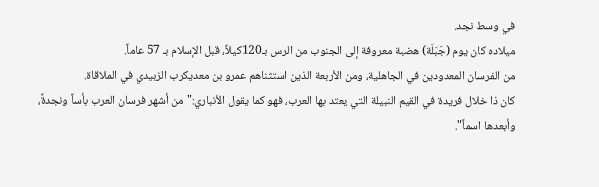في وسط نجد.
ميلاده كان يوم (جَبَلَة) هضبة معروفة إلى الجنوب من الرس بـ120كيلاً، قبل الإسلام بـ 57 عاماً.
من الفرسان المعدودين في الجاهلية، ومن الأربعة الذين استثناهم عمرو بن معديكرب الزبيدي في الملاقاة.
كان ذا خلال فريدة في القيم النبيلة التي يعتد بها العرب، فهو كما يقول الأنباري:"من أشهر فرسان العرب بأساً ونجدةً، وأبعدها اسماً".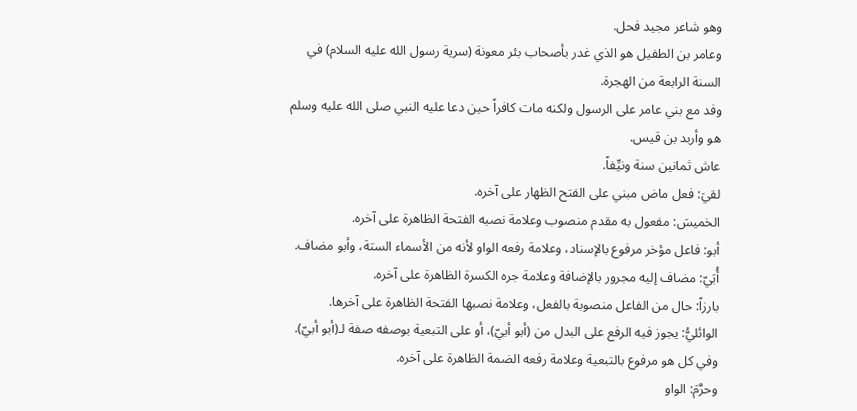وهو شاعر مجيد فحل.
وعامر بن الطفيل هو الذي غدر بأصحاب بئر معونة (سرية رسول الله عليه السلام) في السنة الرابعة من الهجرة.
وفد مع بني عامر على الرسول ولكنه مات كافراً حين دعا عليه النبي صلى الله عليه وسلم هو وأربد بن قيس.
عاش ثمانين سنة ونيِّفاً.
لقيَ: فعل ماض مبني على الفتح الظهار على آخره.
الخميسَ: مفعول به مقدم منصوب وعلامة نصبه الفتحة الظاهرة على آخره.
أبو: فاعل مؤخر مرفوع بالإسناد، وعلامة رفعه الواو لأنه من الأسماء الستة، وأبو مضاف.
أُبَيّ: مضاف إليه مجرور بالإضافة وعلامة جره الكسرة الظاهرة على آخره.
بارزاً: حال من الفاعل منصوبة بالفعل، وعلامة نصبها الفتحة الظاهرة على آخرها.
الوائليُّ: يجوز فيه الرفع على البدل من (أبو أبيّ)، أو على التبعية بوصفه صفة لـ(أبو أبيّ). وفي كل هو مرفوع بالتبعية وعلامة رفعه الضمة الظاهرة على آخره.
وحرَّمَ: الواو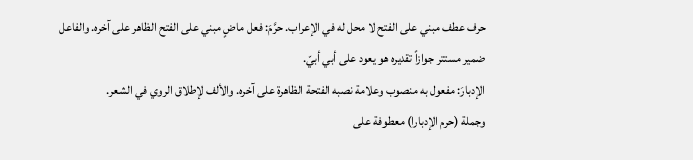حرف عطف مبني على الفتح لا محل له في الإعراب. حرَّمَ: فعل ماضٍ مبني على الفتح الظاهر على آخره. والفاعل ضمير مستتر جوازاً تقديره هو يعود على أبي أبيّ.
الإدبارَ: مفعول به منصوب وعلامة نصبه الفتحة الظاهرة على آخره. والألف لإطلاق الروي في الشعر.
وجملة (حرم الإدبارا) معطوفة على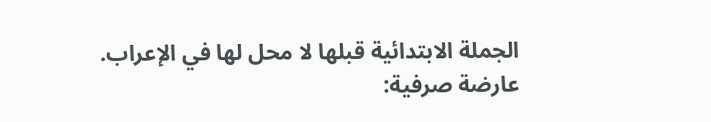الجملة الابتدائية قبلها لا محل لها في الإعراب.
عارضة صرفية: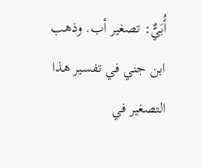أُبَيٌّ: تصغير أب. وذهب ابن جني في تفسير هذا التصغير في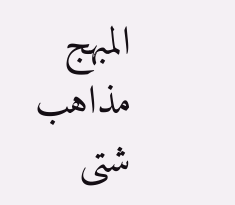المبهج مذاهب شتى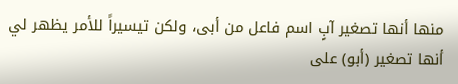منها أنها تصغير آبٍ اسم فاعل من أبى، ولكن تيسيراً للأمر يظهر لي أنها تصغير (أبو) على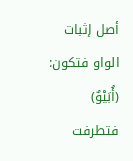أصل إثبات الواو فتكون: (أُبَيْوٌ) فتطرفت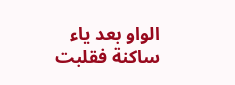الواو بعد ياء ساكنة فقلبت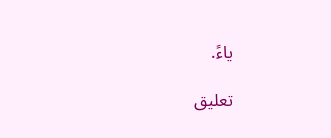ياءً.

تعليق